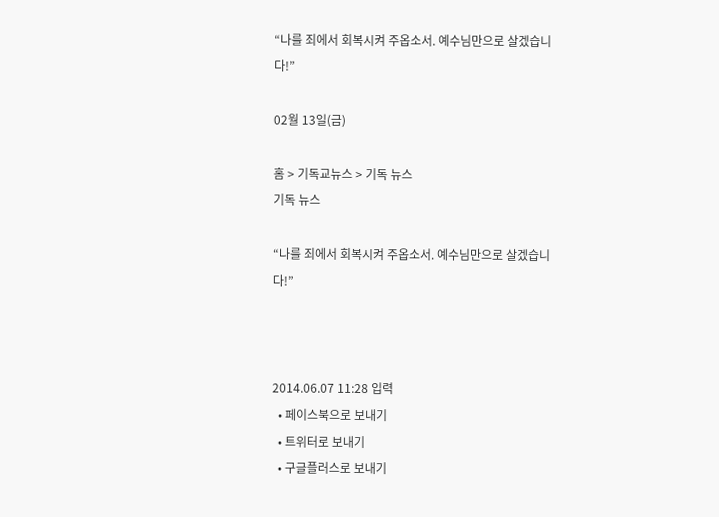“나를 죄에서 회복시켜 주옵소서. 예수님만으로 살겠습니다!”

02월 13일(금)

홈 > 기독교뉴스 > 기독 뉴스
기독 뉴스

“나를 죄에서 회복시켜 주옵소서. 예수님만으로 살겠습니다!”



2014.06.07 11:28 입력
  • 페이스북으로 보내기
  • 트위터로 보내기
  • 구글플러스로 보내기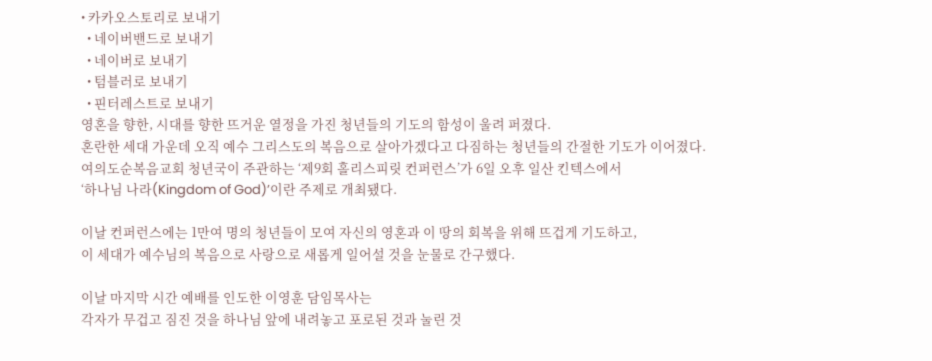• 카카오스토리로 보내기
  • 네이버밴드로 보내기
  • 네이버로 보내기
  • 텀블러로 보내기
  • 핀터레스트로 보내기
영혼을 향한, 시대를 향한 뜨거운 열정을 가진 청년들의 기도의 함성이 울려 퍼졌다.
혼란한 세대 가운데 오직 예수 그리스도의 복음으로 살아가겠다고 다짐하는 청년들의 간절한 기도가 이어졌다.
여의도순복음교회 청년국이 주관하는 ‘제9회 홀리스피릿 컨퍼런스’가 6일 오후 일산 킨텍스에서
‘하나님 나라(Kingdom of God)’이란 주제로 개최됐다.

이날 컨퍼런스에는 1만여 명의 청년들이 모여 자신의 영혼과 이 땅의 회복을 위해 뜨겁게 기도하고,
이 세대가 예수님의 복음으로 사랑으로 새롭게 일어설 것을 눈물로 간구했다.

이날 마지막 시간 예배를 인도한 이영훈 담임목사는
각자가 무겁고 짐진 것을 하나님 앞에 내려놓고 포로된 것과 눌린 것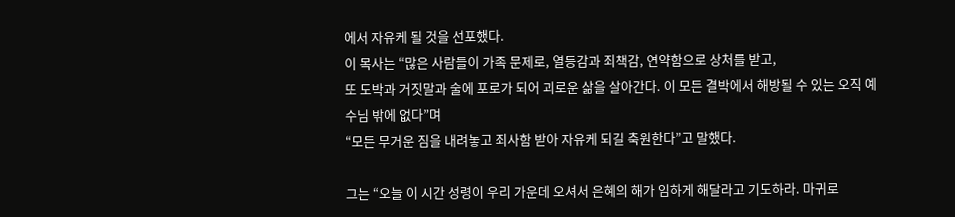에서 자유케 될 것을 선포했다.
이 목사는 “많은 사람들이 가족 문제로, 열등감과 죄책감, 연약함으로 상처를 받고,
또 도박과 거짓말과 술에 포로가 되어 괴로운 삶을 살아간다. 이 모든 결박에서 해방될 수 있는 오직 예수님 밖에 없다”며
“모든 무거운 짐을 내려놓고 죄사함 받아 자유케 되길 축원한다”고 말했다.

그는 “오늘 이 시간 성령이 우리 가운데 오셔서 은혜의 해가 임하게 해달라고 기도하라. 마귀로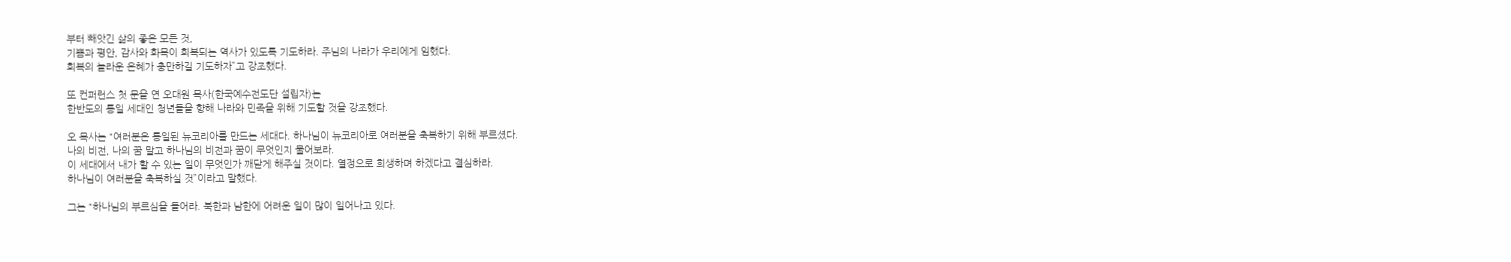부터 빼앗긴 삶의 좋은 모든 것,
기쁨과 평안, 감사와 화목이 회복되는 역사가 있도록 기도하라. 주님의 나라가 우리에게 임했다.
회복의 놀라운 은혜가 충만하길 기도하자”고 강조했다.

또 컨퍼런스 첫 문을 연 오대원 목사(한국예수전도단 설립자)는
한반도의 통일 세대인 청년들을 향해 나라와 민족을 위해 기도할 것을 강조했다.

오 목사는 “여러분은 통일된 뉴코리아를 만드는 세대다. 하나님이 뉴코리아로 여러분을 축복하기 위해 부르셨다.
나의 비전, 나의 꿈 말고 하나님의 비전과 꿈이 무엇인지 물어보라.
이 세대에서 내가 할 수 있는 일이 무엇인가 깨닫게 해주실 것이다. 열정으로 희생하며 하겠다고 결심하라.
하나님이 여러분을 축복하실 것”이라고 말했다.

그는 “하나님의 부르심을 들어라. 북한과 남한에 어려운 일이 많이 일어나고 있다.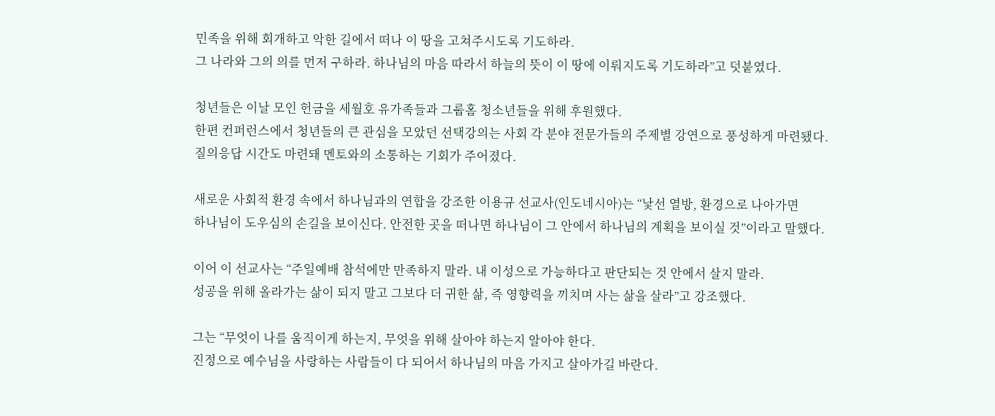민족을 위해 회개하고 악한 길에서 떠나 이 땅을 고쳐주시도록 기도하라.
그 나라와 그의 의를 먼저 구하라. 하나님의 마음 따라서 하늘의 뜻이 이 땅에 이뤄지도록 기도하라”고 덧붙였다.

청년들은 이날 모인 헌금을 세월호 유가족들과 그룹홈 청소년들을 위해 후원했다.
한편 컨퍼런스에서 청년들의 큰 관심을 모았던 선택강의는 사회 각 분야 전문가들의 주제별 강연으로 풍성하게 마련됐다.
질의응답 시간도 마련돼 멘토와의 소통하는 기회가 주어졌다.

새로운 사회적 환경 속에서 하나님과의 연합을 강조한 이용규 선교사(인도네시아)는 “낯선 열방, 환경으로 나아가면
하나님이 도우심의 손길을 보이신다. 안전한 곳을 떠나면 하나님이 그 안에서 하나님의 계획을 보이실 것”이라고 말했다.

이어 이 선교사는 “주일예배 참석에만 만족하지 말라. 내 이성으로 가능하다고 판단되는 것 안에서 살지 말라.
성공을 위해 올라가는 삶이 되지 말고 그보다 더 귀한 삶, 즉 영향력을 끼치며 사는 삶을 살라”고 강조했다.

그는 “무엇이 나를 움직이게 하는지, 무엇을 위해 살아야 하는지 알아야 한다.
진정으로 예수님을 사랑하는 사람들이 다 되어서 하나님의 마음 가지고 살아가길 바란다.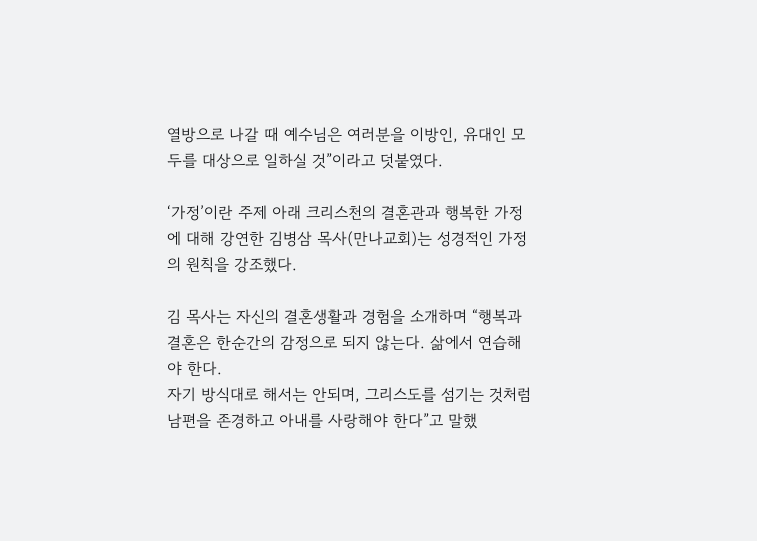열방으로 나갈 때 예수님은 여러분을 이방인, 유대인 모두를 대상으로 일하실 것”이라고 덧붙였다.

‘가정’이란 주제 아래 크리스천의 결혼관과 행복한 가정에 대해 강연한 김병삼 목사(만나교회)는 성경적인 가정의 원칙을 강조했다.

김 목사는 자신의 결혼생활과 경험을 소개하며 “행복과 결혼은 한순간의 감정으로 되지 않는다. 삶에서 연습해야 한다.
자기 방식대로 해서는 안되며, 그리스도를 섬기는 것처럼 남편을 존경하고 아내를 사랑해야 한다”고 말했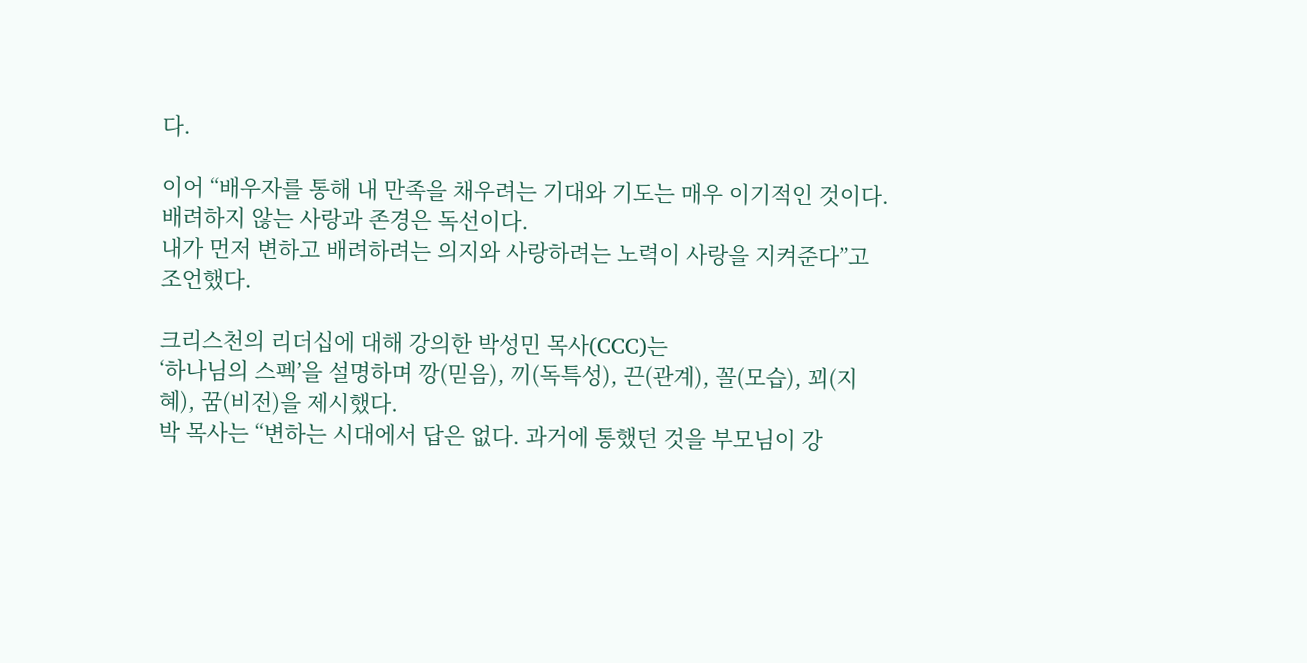다.

이어 “배우자를 통해 내 만족을 채우려는 기대와 기도는 매우 이기적인 것이다. 배려하지 않는 사랑과 존경은 독선이다.
내가 먼저 변하고 배려하려는 의지와 사랑하려는 노력이 사랑을 지켜준다”고 조언했다.

크리스천의 리더십에 대해 강의한 박성민 목사(CCC)는
‘하나님의 스펙’을 설명하며 깡(믿음), 끼(독특성), 끈(관계), 꼴(모습), 꾀(지혜), 꿈(비전)을 제시했다.
박 목사는 “변하는 시대에서 답은 없다. 과거에 통했던 것을 부모님이 강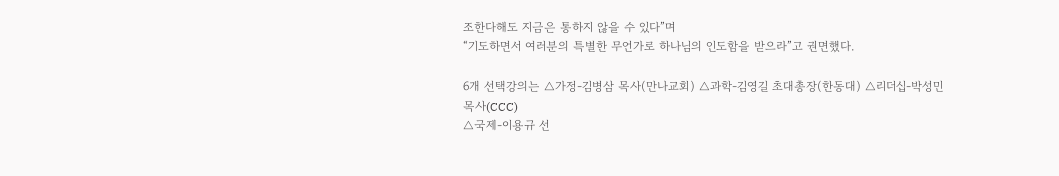조한다해도 지금은 통하지 않을 수 있다”며
“기도하면서 여러분의 특별한 무언가로 하나님의 인도함을 받으라”고 권면했다.

6개 선택강의는 △가정-김병삼 목사(만나교회) △과학-김영길 초대총장(한동대) △리더십-박성민 목사(CCC)
△국제-이용규 선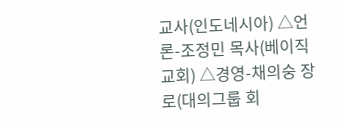교사(인도네시아) △언론-조정민 목사(베이직교회) △경영-채의숭 장로(대의그룹 회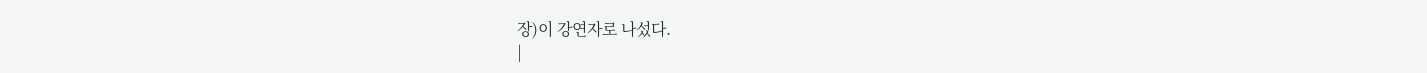장)이 강연자로 나섰다.
|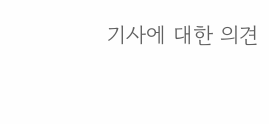기사에 대한 의견